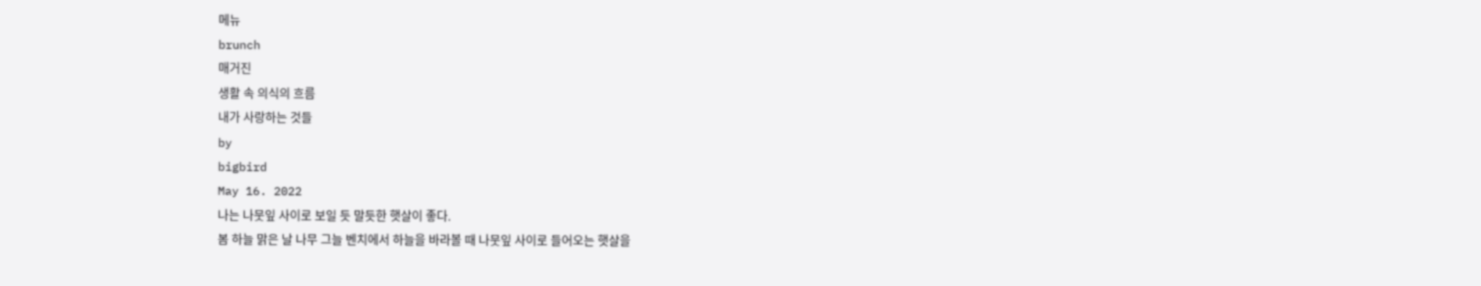메뉴
brunch
매거진
생활 속 의식의 흐름
내가 사랑하는 것들
by
bigbird
May 16. 2022
나는 나뭇잎 사이로 보일 듯 말듯한 햇살이 좋다.
봄 하늘 맑은 날 나무 그늘 벤치에서 하늘을 바라볼 때 나뭇잎 사이로 들어오는 햇살을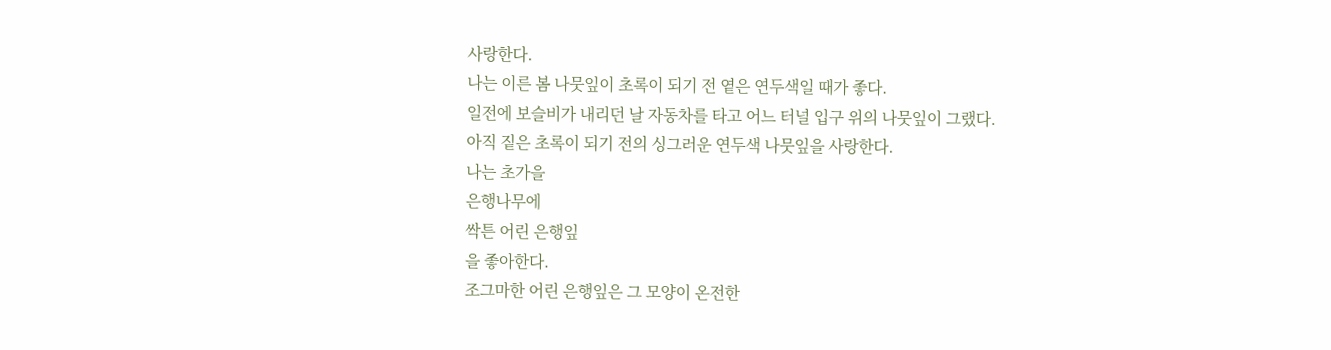사랑한다.
나는 이른 봄 나뭇잎이 초록이 되기 전 옅은 연두색일 때가 좋다.
일전에 보슬비가 내리던 날 자동차를 타고 어느 터널 입구 위의 나뭇잎이 그랬다.
아직 짙은 초록이 되기 전의 싱그러운 연두색 나뭇잎을 사랑한다.
나는 초가을
은행나무에
싹튼 어린 은행잎
을 좋아한다.
조그마한 어린 은행잎은 그 모양이 온전한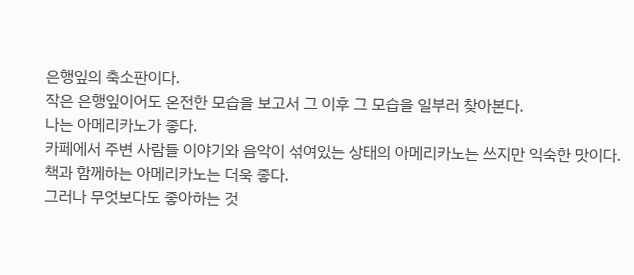은행잎의 축소판이다.
작은 은행잎이어도 온전한 모습을 보고서 그 이후 그 모습을 일부러 찾아본다.
나는 아메리카노가 좋다.
카페에서 주변 사람들 이야기와 음악이 섞여있는 상태의 아메리카노는 쓰지만 익숙한 맛이다.
책과 함께하는 아메리카노는 더욱 좋다.
그러나 무엇보다도 좋아하는 것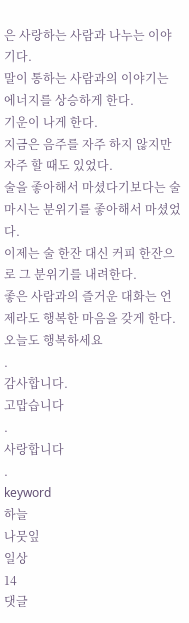은 사랑하는 사람과 나누는 이야기다.
말이 통하는 사람과의 이야기는 에너지를 상승하게 한다.
기운이 나게 한다.
지금은 음주를 자주 하지 않지만 자주 할 때도 있었다.
술을 좋아해서 마셨다기보다는 술 마시는 분위기를 좋아해서 마셨었다.
이제는 술 한잔 대신 커피 한잔으로 그 분위기를 내려한다.
좋은 사람과의 즐거운 대화는 언제라도 행복한 마음을 갖게 한다.
오늘도 행복하세요
.
감사합니다.
고맙습니다
.
사랑합니다
.
keyword
하늘
나뭇잎
일상
14
댓글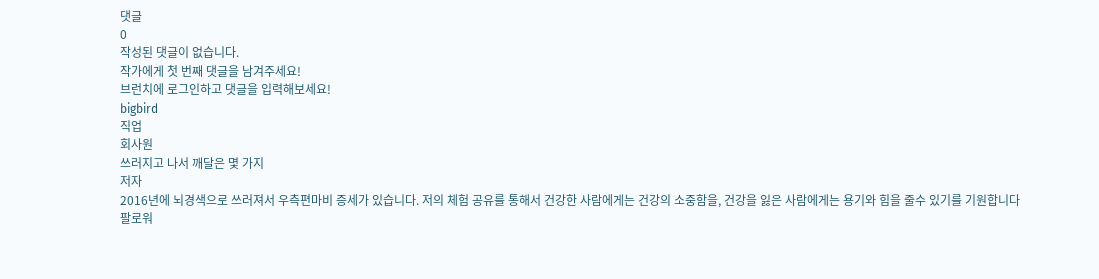댓글
0
작성된 댓글이 없습니다.
작가에게 첫 번째 댓글을 남겨주세요!
브런치에 로그인하고 댓글을 입력해보세요!
bigbird
직업
회사원
쓰러지고 나서 깨달은 몇 가지
저자
2016년에 뇌경색으로 쓰러져서 우측편마비 증세가 있습니다. 저의 체험 공유를 통해서 건강한 사람에게는 건강의 소중함을, 건강을 잃은 사람에게는 용기와 힘을 줄수 있기를 기원합니다
팔로워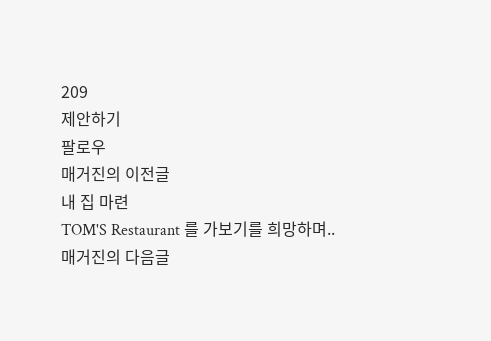209
제안하기
팔로우
매거진의 이전글
내 집 마련
TOM'S Restaurant 를 가보기를 희망하며..
매거진의 다음글